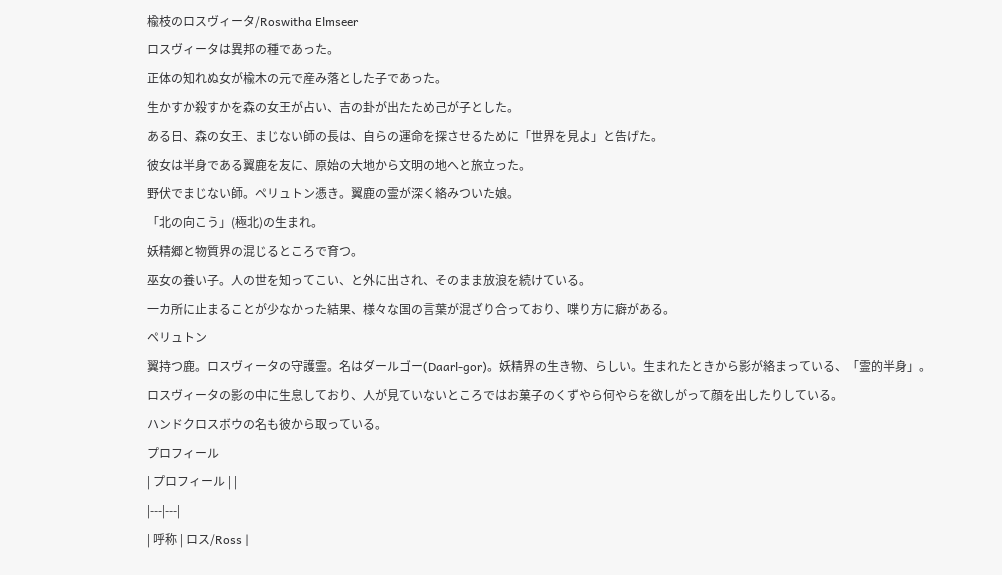楡枝のロスヴィータ/Roswitha Elmseer
ロスヴィータは異邦の種であった。
正体の知れぬ女が楡木の元で産み落とした子であった。
生かすか殺すかを森の女王が占い、吉の卦が出たため己が子とした。
ある日、森の女王、まじない師の長は、自らの運命を探させるために「世界を見よ」と告げた。
彼女は半身である翼鹿を友に、原始の大地から文明の地へと旅立った。
野伏でまじない師。ペリュトン憑き。翼鹿の霊が深く絡みついた娘。
「北の向こう」(極北)の生まれ。
妖精郷と物質界の混じるところで育つ。
巫女の養い子。人の世を知ってこい、と外に出され、そのまま放浪を続けている。
一カ所に止まることが少なかった結果、様々な国の言葉が混ざり合っており、喋り方に癖がある。
ペリュトン
翼持つ鹿。ロスヴィータの守護霊。名はダールゴー(Daarl-gor)。妖精界の生き物、らしい。生まれたときから影が絡まっている、「霊的半身」。
ロスヴィータの影の中に生息しており、人が見ていないところではお菓子のくずやら何やらを欲しがって顔を出したりしている。
ハンドクロスボウの名も彼から取っている。
プロフィール
| プロフィール | |
|---|---|
| 呼称 | ロス/Ross |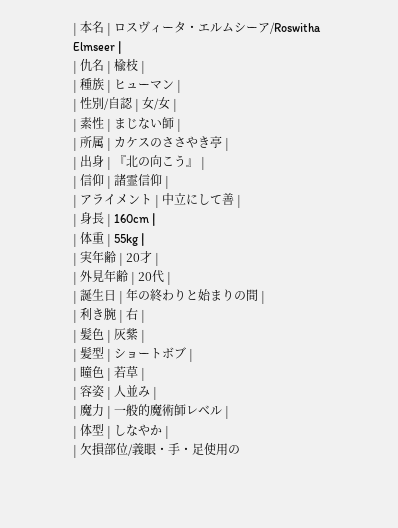| 本名 | ロスヴィータ・エルムシーア/Roswitha Elmseer |
| 仇名 | 楡枝 |
| 種族 | ヒューマン |
| 性別/自認 | 女/女 |
| 素性 | まじない師 |
| 所属 | カケスのささやき亭 |
| 出身 | 『北の向こう』 |
| 信仰 | 諸霊信仰 |
| アライメント | 中立にして善 |
| 身長 | 160cm |
| 体重 | 55kg |
| 実年齢 | 20才 |
| 外見年齢 | 20代 |
| 誕生日 | 年の終わりと始まりの間 |
| 利き腕 | 右 |
| 髪色 | 灰紫 |
| 髪型 | ショートボブ |
| 瞳色 | 若草 |
| 容姿 | 人並み |
| 魔力 | 一般的魔術師レベル |
| 体型 | しなやか |
| 欠損部位/義眼・手・足使用の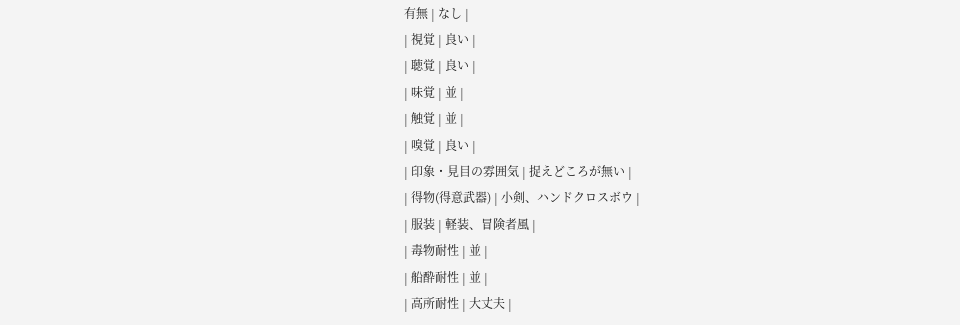有無 | なし |
| 視覚 | 良い |
| 聴覚 | 良い |
| 味覚 | 並 |
| 触覚 | 並 |
| 嗅覚 | 良い |
| 印象・見目の雰囲気 | 捉えどころが無い |
| 得物(得意武器) | 小剣、ハンドクロスボウ |
| 服装 | 軽装、冒険者風 |
| 毒物耐性 | 並 |
| 船酔耐性 | 並 |
| 高所耐性 | 大丈夫 |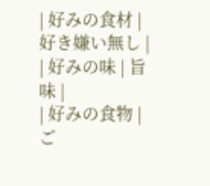| 好みの食材 | 好き嫌い無し |
| 好みの味 | 旨味 |
| 好みの食物 | ご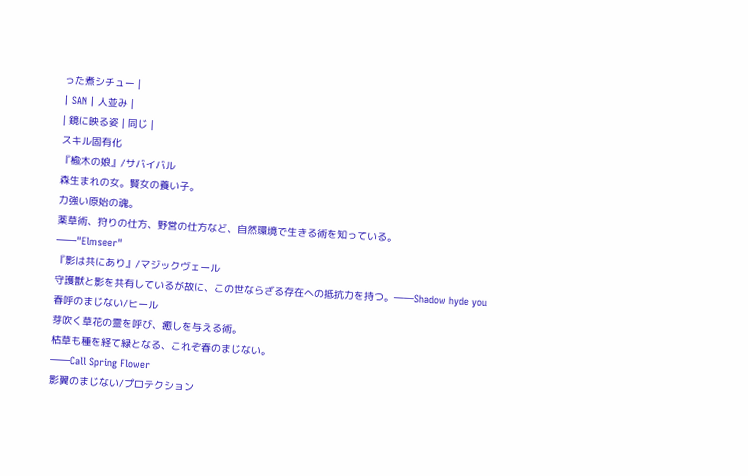った煮シチュー |
| SAN | 人並み |
| 鏡に映る姿 | 同じ |
スキル固有化
『楡木の娘』/サバイバル
森生まれの女。賢女の養い子。
力強い原始の魂。
薬草術、狩りの仕方、野営の仕方など、自然環境で生きる術を知っている。
――"Elmseer"
『影は共にあり』/マジックヴェール
守護獣と影を共有しているが故に、この世ならざる存在への抵抗力を持つ。――Shadow hyde you
春呼のまじない/ヒール
芽吹く草花の霊を呼び、癒しを与える術。
枯草も種を経て緑となる、これぞ春のまじない。
――Call Spring Flower
影翼のまじない/プロテクション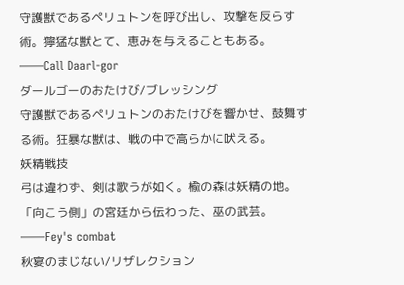守護獣であるペリュトンを呼び出し、攻撃を反らす術。獰猛な獣とて、恵みを与えることもある。
――Call Daarl-gor
ダールゴーのおたけび/ブレッシング
守護獣であるペリュトンのおたけびを響かせ、鼓舞する術。狂暴な獣は、戦の中で高らかに吠える。
妖精戦技
弓は違わず、剣は歌うが如く。楡の森は妖精の地。
「向こう側」の宮廷から伝わった、巫の武芸。
――Fey's combat
秋宴のまじない/リザレクション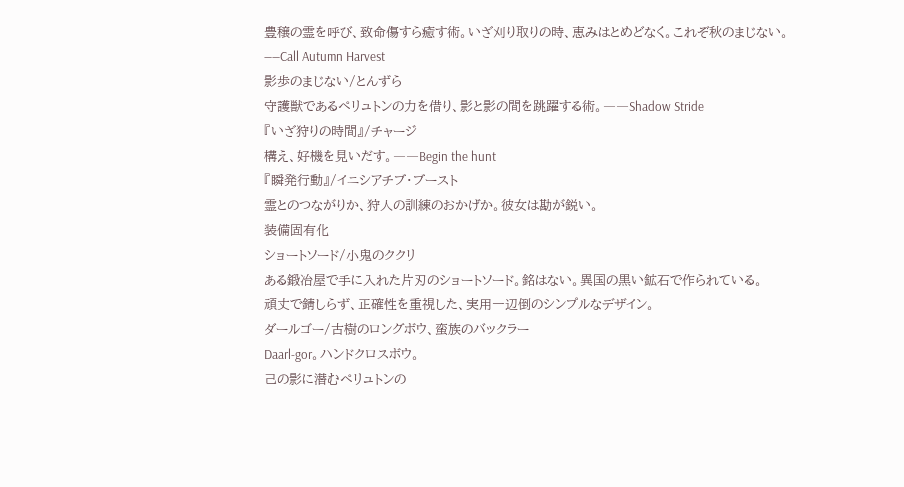豊穣の霊を呼び、致命傷すら癒す術。いざ刈り取りの時、恵みはとめどなく。これぞ秋のまじない。
――Call Autumn Harvest
影歩のまじない/とんずら
守護獣であるペリュトンの力を借り、影と影の間を跳躍する術。――Shadow Stride
『いざ狩りの時間』/チャージ
構え、好機を見いだす。――Begin the hunt
『瞬発行動』/イニシアチブ・ブースト
霊とのつながりか、狩人の訓練のおかげか。彼女は勘が鋭い。
装備固有化
ショートソード/小鬼のククリ
ある鍛冶屋で手に入れた片刃のショートソード。銘はない。異国の黒い鉱石で作られている。
頑丈で錆しらず、正確性を重視した、実用一辺倒のシンプルなデザイン。
ダールゴー/古樹のロングボウ、蛮族のバックラー
Daarl-gor。ハンドクロスボウ。
己の影に潜むペリュトンの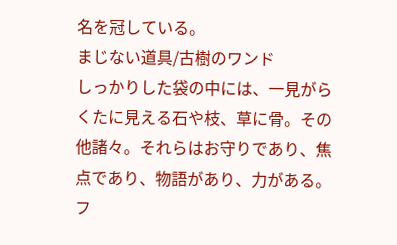名を冠している。
まじない道具/古樹のワンド
しっかりした袋の中には、一見がらくたに見える石や枝、草に骨。その他諸々。それらはお守りであり、焦点であり、物語があり、力がある。
フ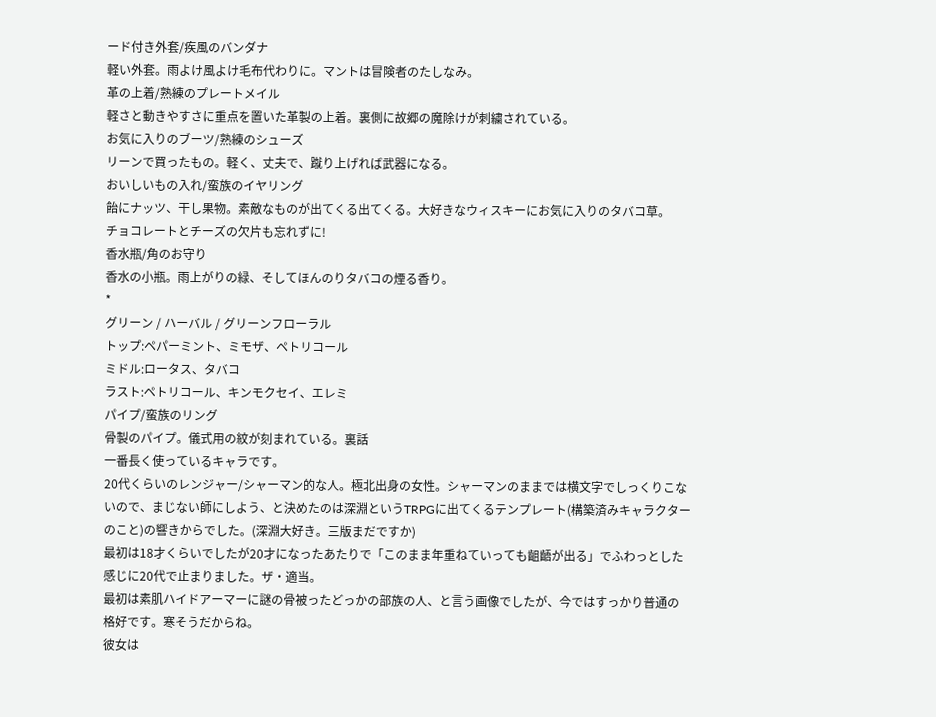ード付き外套/疾風のバンダナ
軽い外套。雨よけ風よけ毛布代わりに。マントは冒険者のたしなみ。
革の上着/熟練のプレートメイル
軽さと動きやすさに重点を置いた革製の上着。裏側に故郷の魔除けが刺繍されている。
お気に入りのブーツ/熟練のシューズ
リーンで買ったもの。軽く、丈夫で、蹴り上げれば武器になる。
おいしいもの入れ/蛮族のイヤリング
飴にナッツ、干し果物。素敵なものが出てくる出てくる。大好きなウィスキーにお気に入りのタバコ草。
チョコレートとチーズの欠片も忘れずに!
香水瓶/角のお守り
香水の小瓶。雨上がりの緑、そしてほんのりタバコの煙る香り。
*
グリーン / ハーバル / グリーンフローラル
トップ:ペパーミント、ミモザ、ペトリコール
ミドル:ロータス、タバコ
ラスト:ペトリコール、キンモクセイ、エレミ
パイプ/蛮族のリング
骨製のパイプ。儀式用の紋が刻まれている。裏話
一番長く使っているキャラです。
20代くらいのレンジャー/シャーマン的な人。極北出身の女性。シャーマンのままでは横文字でしっくりこないので、まじない師にしよう、と決めたのは深淵というTRPGに出てくるテンプレート(構築済みキャラクターのこと)の響きからでした。(深淵大好き。三版まだですか)
最初は18才くらいでしたが20才になったあたりで「このまま年重ねていっても齟齬が出る」でふわっとした感じに20代で止まりました。ザ・適当。
最初は素肌ハイドアーマーに謎の骨被ったどっかの部族の人、と言う画像でしたが、今ではすっかり普通の格好です。寒そうだからね。
彼女は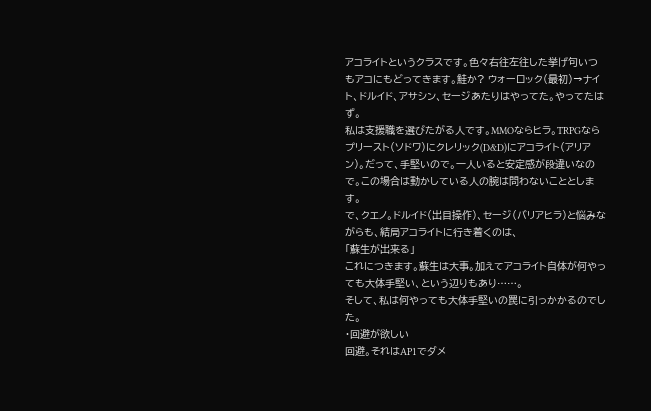アコライトというクラスです。色々右往左往した挙げ句いつもアコにもどってきます。鮭か? ウォーロック(最初)→ナイト、ドルイド、アサシン、セージあたりはやってた。やってたはず。
私は支援職を選びたがる人です。MMOならヒラ。TRPGならプリースト(ソドワ)にクレリック(D&D)にアコライト(アリアン)。だって、手堅いので。一人いると安定感が段違いなので。この場合は動かしている人の腕は問わないこととします。
で、クエノ。ドルイド(出目操作)、セージ(バリアヒラ)と悩みながらも、結局アコライトに行き着くのは、
「蘇生が出来る」
これにつきます。蘇生は大事。加えてアコライト自体が何やっても大体手堅い、という辺りもあり……。
そして、私は何やっても大体手堅いの罠に引っかかるのでした。
・回避が欲しい
回避。それはAP1でダメ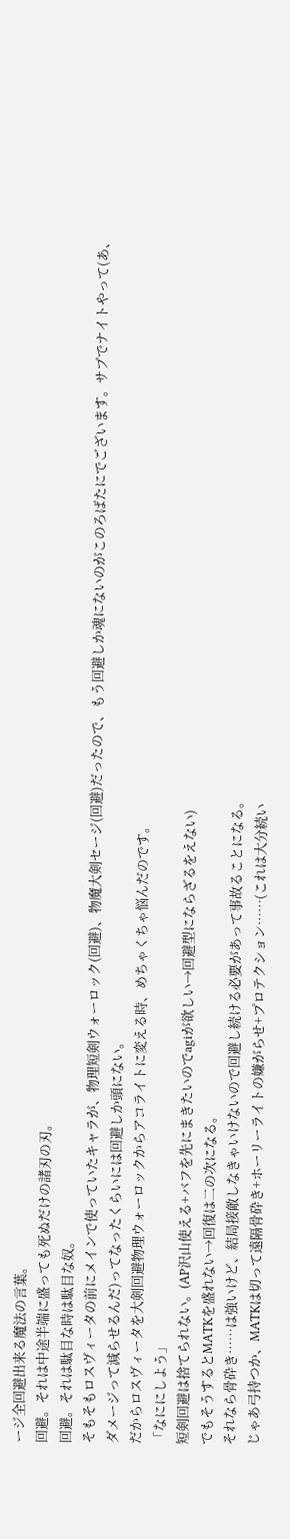ージ全回避出来る魔法の言葉。
回避。それは中途半端に盛っても死ぬだけの諸刃の刃。
回避。それは駄目な時は駄目な奴。
そもそもロスヴィータの前にメインで使っていたキャラが、物理短剣ウォーロック(回避)、物魔大剣セージ(回避)だったので、もう回避しか魂にないのがこのろばたにでございます。サブでナイトやって(あ、ダメージって減らせるんだ)ってなったくらいには回避しか頭にない。
だからロスヴィータを大剣回避物理ウォーロックからアコライトに変える時、めちゃくちゃ悩んだのです。
「なににしよう」
短剣回避は捨てられない。(AP沢山使える+バフを先にまきたいのでagiが欲しい→回避型にならざるをえない)
でもそうするとMATKを盛れない→回復は二の次になる。
それなら骨砕き……は強いけど、結局接敵しなきゃいけないので回避し続ける必要があって事故ることになる。
じゃあ弓持つか、MATKは切って遠隔骨砕き+ホーリーライトの嫌がらせ+プロテクション……(これは大分続い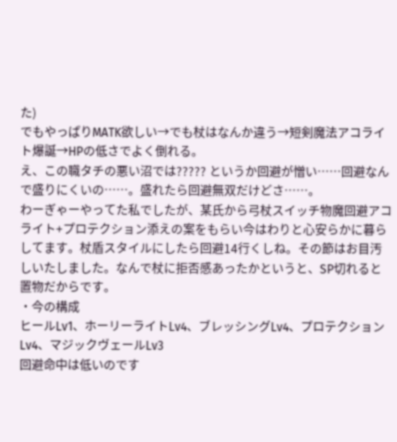た)
でもやっぱりMATK欲しい→でも杖はなんか違う→短剣魔法アコライト爆誕→HPの低さでよく倒れる。
え、この職タチの悪い沼では????? というか回避が憎い……回避なんで盛りにくいの……。盛れたら回避無双だけどさ……。
わーぎゃーやってた私でしたが、某氏から弓杖スイッチ物魔回避アコライト+プロテクション添えの案をもらい今はわりと心安らかに暮らしてます。杖盾スタイルにしたら回避14行くしね。その節はお目汚しいたしました。なんで杖に拒否感あったかというと、SP切れると置物だからです。
・今の構成
ヒールLv1、ホーリーライトLv4、ブレッシングLv4、プロテクションLv4、マジックヴェールLv3
回避命中は低いのです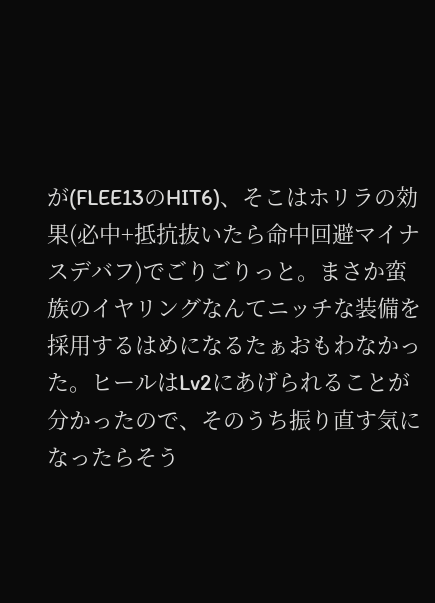が(FLEE13のHIT6)、そこはホリラの効果(必中+抵抗抜いたら命中回避マイナスデバフ)でごりごりっと。まさか蛮族のイヤリングなんてニッチな装備を採用するはめになるたぁおもわなかった。ヒールはLv2にあげられることが分かったので、そのうち振り直す気になったらそう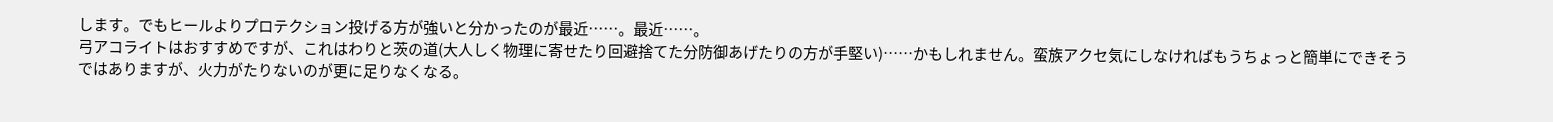します。でもヒールよりプロテクション投げる方が強いと分かったのが最近……。最近……。
弓アコライトはおすすめですが、これはわりと茨の道(大人しく物理に寄せたり回避捨てた分防御あげたりの方が手堅い)……かもしれません。蛮族アクセ気にしなければもうちょっと簡単にできそうではありますが、火力がたりないのが更に足りなくなる。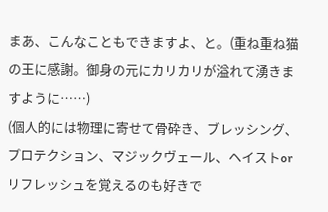まあ、こんなこともできますよ、と。(重ね重ね猫の王に感謝。御身の元にカリカリが溢れて湧きますように……)
(個人的には物理に寄せて骨砕き、ブレッシング、プロテクション、マジックヴェール、ヘイストorリフレッシュを覚えるのも好きで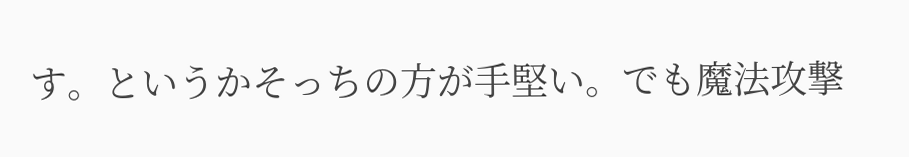す。というかそっちの方が手堅い。でも魔法攻撃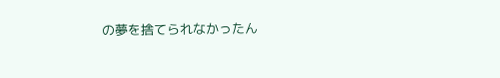の夢を捨てられなかったん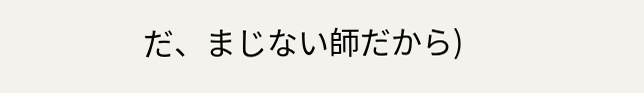だ、まじない師だから)